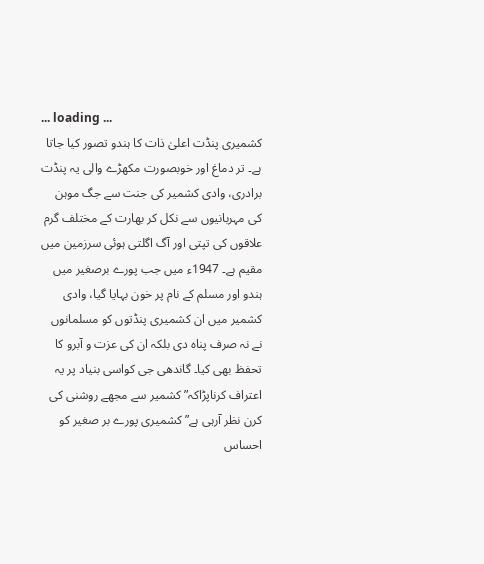... loading ...
کشمیری پنڈت اعلیٰ ذات کا ہندو تصور کیا جاتا ہے۔ تر دماغ اور خوبصورت مکھڑے والی یہ پنڈت برادری، وادی کشمیر کی جنت سے جگ موہن کی مہربانیوں سے نکل کر بھارت کے مختلف گرم علاقوں کی تپتی اور آگ اگلتی ہوئی سرزمین میں مقیم ہے۔ 1947ء میں جب پورے برصغیر میں ہندو اور مسلم کے نام پر خون بہایا گیا، وادی کشمیر میں ان کشمیری پنڈتوں کو مسلمانوں نے نہ صرف پناہ دی بلکہ ان کی عزت و آبرو کا تحفظ بھی کیا۔ گاندھی جی کواسی بنیاد پر یہ اعتراف کرناپڑاکہ” کشمیر سے مجھے روشنی کی کرن نظر آرہی ہے”کشمیری پورے بر صغیر کو احساس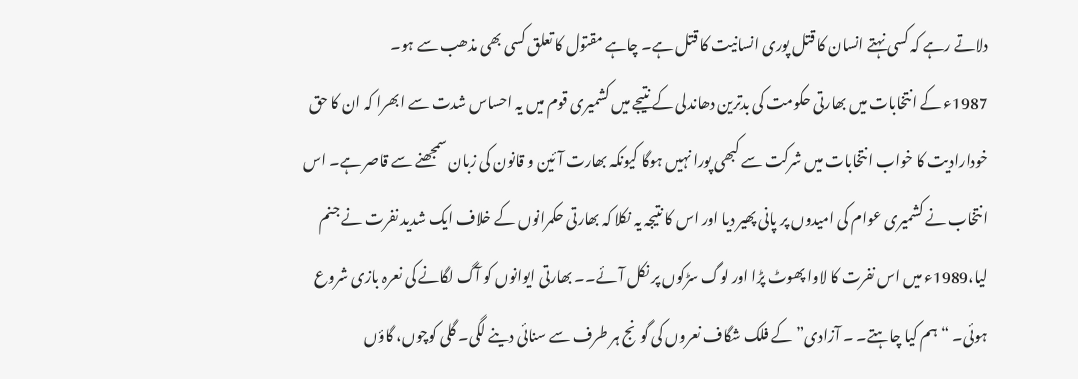دلاتے رہے کہ کسی نہتے انسان کا قتل پوری انسانیت کا قتل ہے۔ چاہے مقتول کا تعلق کسی بھی مذھب سے ہو۔
1987ء کے انتخابات میں بھارتی حکومت کی بدترین دھاندلی کے نتیجے میں کشمیری قوم میں یہ احساس شدت سے ابھرا کہ ان کا حق خودارادیت کا خواب انتخابات میں شرکت سے کبھی پورا نہیں ہوگا کیونکہ بھارت آئین و قانون کی زبان سمجھنے سے قاصر ہے۔ اس انتخاب نے کشمیری عوام کی امیدوں پر پانی پھیر دیا اور اس کا نتیجہ یہ نکلا کہ بھارتی حکمرانوں کے خلاف ایک شدید نفرت نے جنم لیا،1989ء میں اس نفرت کا لاوا پھوٹ پڑا اور لوگ سڑکوں پر نکل آئے۔۔ بھارتی ایوانوں کو آگ لگانے کی نعرہ بازی شروع ہوئی۔ “ہم کیا چاہتے۔ ۔ آزادی”کے فلک شگاف نعروں کی گونج ہر طرف سے سنائی دینے لگی۔ گلی کوچوں، گاؤں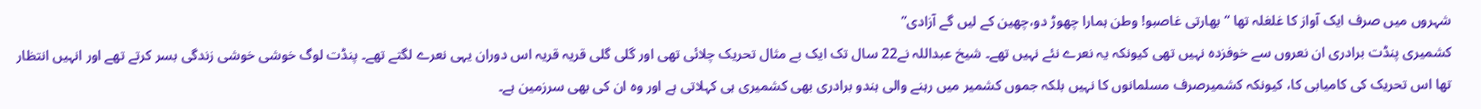شہروں میں صرف ایک آواز کا غلغلہ تھا “بھارتی غاصبو! وطن ہمارا چھوڑ دو،چھین کے لیں گے آزادی”
کشمیری پنڈت برادری ان نعروں سے خوفزدہ نہیں تھی کیونکہ یہ نعرے نئے نہیں تھے۔ شیخ عبداللہ نے22 سال تک ایک بے مثال تحریک چلائی تھی اور گلی گلی قریہ قریہ اس دوران یہی نعرے لگتے تھے۔ پنڈت لوگ خوشی خوشی زندگی بسر کرتے تھے اور انہیں انتظار تھا اس تحریک کی کامیابی کا، کیونکہ کشمیرصرف مسلمانوں کا نہیں بلکہ جموں کشمیر میں رہنے والی ہندو برادری بھی کشمیری ہی کہلاتی ہے اور وہ ان کی بھی سرزمین ہے۔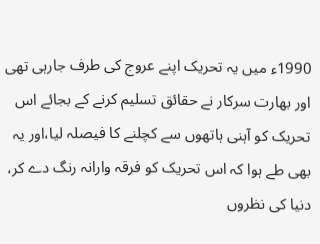1990ء میں یہ تحریک اپنے عروج کی طرف جارہی تھی اور بھارت سرکار نے حقائق تسلیم کرنے کے بجائے اس تحریک کو آہنی ہاتھوں سے کچلنے کا فیصلہ لیا،اور یہ بھی طے ہوا کہ اس تحریک کو فرقہ وارانہ رنگ دے کر، دنیا کی نظروں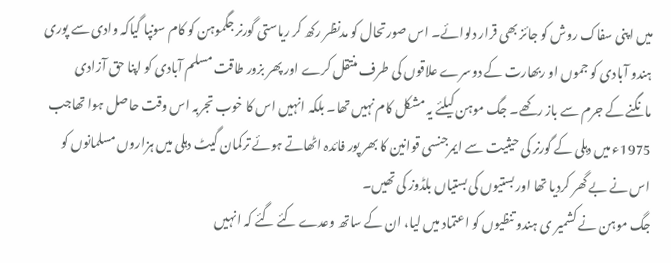میں اپنی سفاک روش کو جائز بھی قرار دلوائے۔ اس صورتحال کو مدنظر رکھ کر ریاستی گورنر جگموہن کو کام سونپا گیاکہ وادی سے پوری ہندو آبادی کو جموں او ربھارت کے دوسرے علاقوں کی طرف منتقل کرے اور پھر بزور طاقت مسلم آبادی کو اپنا حق آزادی مانگنے کے جرم سے باز رکھے۔ جگ موہن کیلئے یہ مشکل کام نہیں تھا۔ بلکہ انہیں اس کا خوب تجربہ اس وقت حاصل ہوا تھاجب 1975ء میں دہلی کے گورنر کی حیثیت سے ایمرجنسی قوانین کا بھر پور فائدہ اٹھاتے ہوئے ترکمان گیٹ دہلی میں ہزاروں مسلمانوں کو اس نے بے گھر کردیا تھا اور بستیوں کی بستیاں بلڈوز کی تھیں۔
جگ موہن نے کشمیر ی ہندو تنظیوں کو اعتماد میں لیا، ان کے ساتھ وعدے کئے گئے کہ انہیں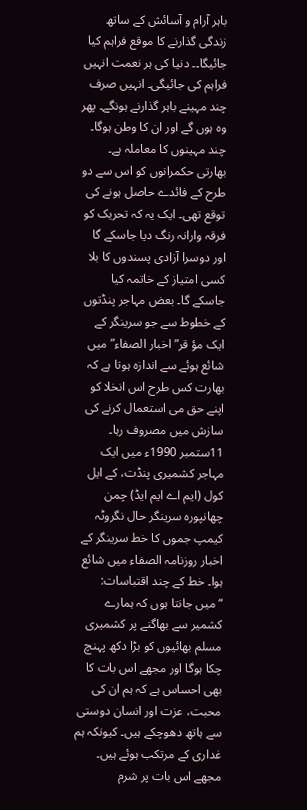باہر آرام و آسائش کے ساتھ زندگی گذارنے کا موقع فراہم کیا جائیگا۔۔ دنیا کی ہر نعمت انہیں فراہم کی جائیگی۔ انہیں صرف چند مہینے باہر گذارنے ہونگے۔ پھر وہ ہوں گے اور ان کا وطن ہوگا۔ چند مہینوں کا معاملہ ہے۔
بھارتی حکمرانوں کو اس سے دو طرح کے فائدے حاصل ہونے کی توقع تھی۔ ایک یہ کہ تحریک کو فرقہ وارانہ رنگ دیا جاسکے گا اور دوسرا آزادی پسندوں کا بلا کسی امتیاز کے خاتمہ کیا جاسکے گا۔ بعض مہاجر پنڈتوں کے خطوط سے جو سرینگر کے ایک مؤ قر” اخبار الصفاء” میں شائع ہوئے سے اندازہ ہوتا ہے کہ بھارت کس طرح اس انخلا کو اپنے حق می استعمال کرنے کی سازش میں مصروف رہا۔
11ستمبر 1990ء میں ایک مہاجر کشمیری پنڈت، کے ایل کول (ایم اے ایم ایڈ) چمن چھانپورہ سرینگر حال نگروٹہ کیمپ جموں کا خط سرینگر کے اخبار روزنامہ الصفاء میں شائع ہوا۔ خط کے چند اقتباسات:
“میں جانتا ہوں کہ ہمارے کشمیر سے بھاگنے پر کشمیری مسلم بھائیوں کو بڑا دکھ پہنچ چکا ہوگا اور مجھے اس بات کا بھی احساس ہے کہ ہم ان کی محبت، عزت اور انسان دوستی سے ہاتھ دھوچکے ہیں۔ کیونکہ ہم غداری کے مرتکب ہوئے ہیں۔ مجھے اس بات پر شرم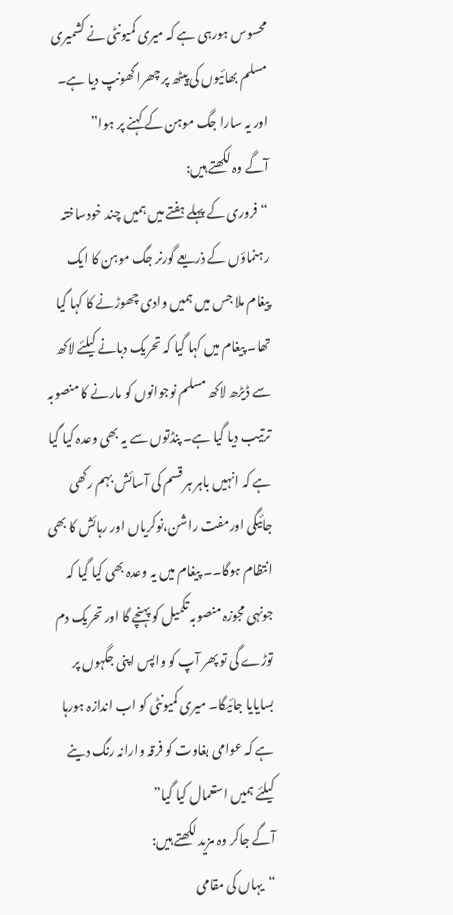محسوس ہورہی ہے کہ میری کمیونٹی نے کشمیری مسلم بھائیوں کی پیٹھ پر چھرا گھونپ دیا ہے۔ اور یہ سارا جگ موہن کے کہنے پر ہوا”
آگے وہ لکھتے ہیں:
“فروری کے پہلے ہفتے میں ہمیں چند خودساختہ رہنماؤں کے ذریعے گورنر جگ موہن کا ایک پیغام ملا جس میں ہمیں وادی چھوڑنے کا کہا گیا تھا۔ پیغام میں کہا گیا کہ تحریک دبانے کیلئے لاکھ سے ڈیڑھ لاکھ مسلم نوجوانوں کو مارنے کا منصوبہ ترتیب دیا گیا ہے۔ پنڈتوں سے یہ بھی وعدہ کیا گیا ہے کہ انہیں باہر ہر قسم کی آسائش بہم رکھی جائیگی اورمفت راشن،نوکریاں اور رہائش کا بھی انتظام ہوگا۔۔ پیغام میں یہ وعدہ بھی کیا گیا کہ جونہی مجوزہ منصوبہ تکمیل کو پہنچے گا اور تحریک دم توڑے گی تو پھر آپ کو واپس اپنی جگہوں پر بسایایا جائیگا۔ میری کمیونٹی کو اب اندازہ ہورہا ہے کہ عوامی بغاوت کو فرقہ وارانہ رنگ دینے کیلئے ہمیں استعمال کیا گیا”
آگے جاکر وہ مزید لکھتے ہیں:
“یہاں کی مقامی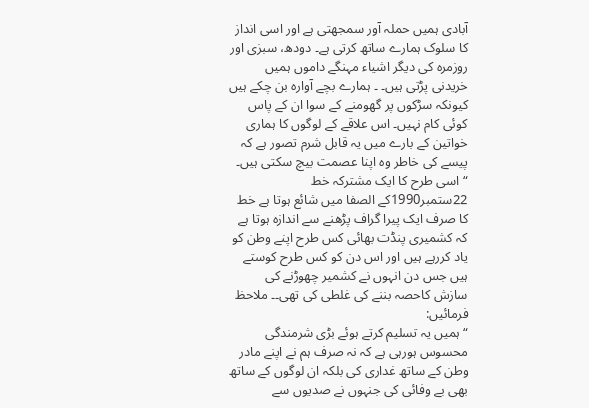آبادی ہمیں حملہ آور سمجھتی ہے اور اسی انداز کا سلوک ہمارے ساتھ کرتی ہے۔ دودھ، سبزی اور روزمرہ کی دیگر اشیاء مہنگے داموں ہمیں خریدنی پڑتی ہیں۔ ۔ ہمارے بچے آوارہ بن چکے ہیں کیونکہ سڑکوں پر گھومنے کے سوا ان کے پاس کوئی کام نہیں۔ اس علاقے کے لوگوں کا ہماری خواتین کے بارے میں یہ قابل شرم تصور ہے کہ پیسے کی خاطر وہ اپنا عصمت بیچ سکتی ہیں۔ “اسی طرح کا ایک مشترکہ خط 22ستمبر1990کے الصفا میں شائع ہوتا ہے خط کا صرف ایک پیرا گراف پڑھنے سے اندازہ ہوتا ہے کہ کشمیری پنڈت بھائی کس طرح اپنے وطن کو یاد کررہے ہیں اور اس دن کو کس طرح کوستے ہیں جس دن انہوں نے کشمیر چھوڑنے کی سازش کاحصہ بننے کی غلطی کی تھی۔۔ ملاحظ فرمائیں:
“ہمیں یہ تسلیم کرتے ہوئے بڑی شرمندگی محسوس ہورہی ہے کہ نہ صرف ہم نے اپنے مادر وطن کے ساتھ غداری کی بلکہ ان لوگوں کے ساتھ بھی بے وفائی کی جنہوں نے صدیوں سے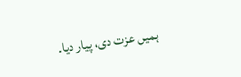ہمیں عزت دی، پیار دیا۔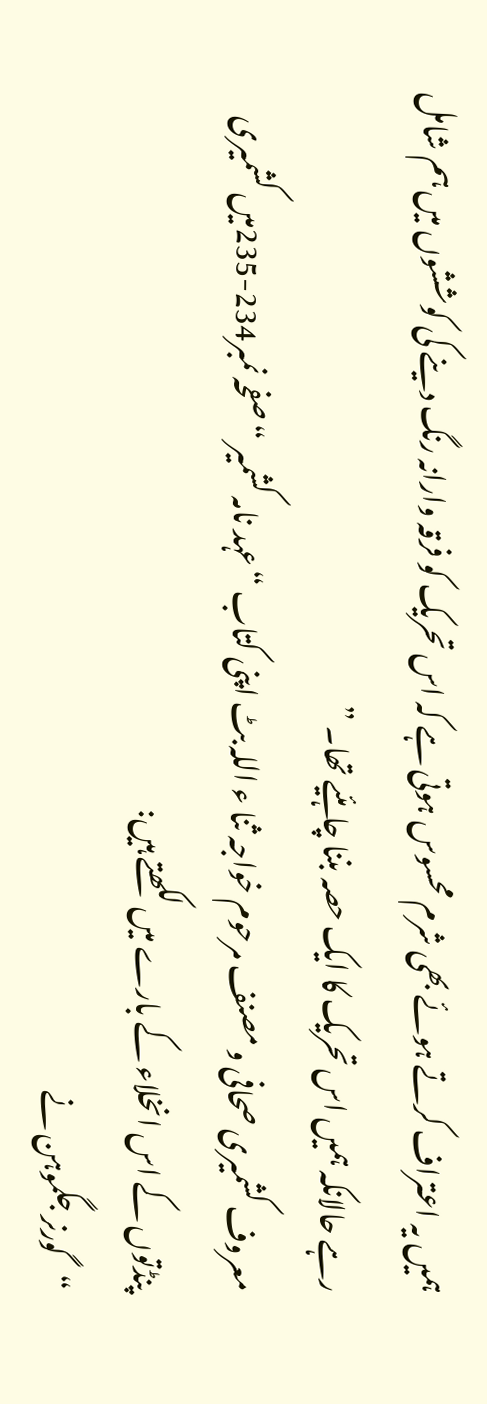ہمیں یہ اعتراف کرتے ہوئے بھی شرم محسوس ہوتی ہے کہ اس تحریک کو فرقہ وارانہ رنگ دینے کی کوششوں میں ہم شامل رہے حالانکہ ہمیں اس تحریک کا ایک حصہ بننا چاہئیے تھا۔ ”
معروف کشمیری صحافی و مصنف مرحوم خواجہ ثنا ء اللہ بٹ اپنی کتاب “عہد نامہ کشمیر “صفحہ نمبر234-235میں کشمیری پنڈتوں کے اس انخلاء کے بارے میں لکھتے ہیں:
“گورنر جگموہن نے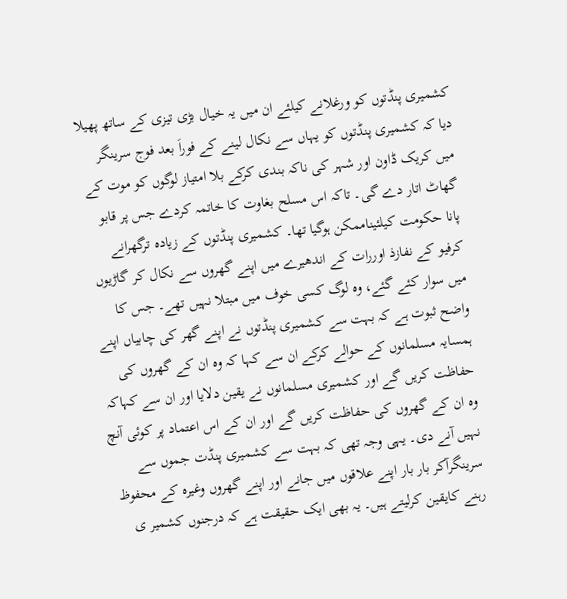کشمیری پنڈتوں کو ورغلانے کیلئے ان میں یہ خیال بڑی تیزی کے ساتھ پھیلا دیا کہ کشمیری پنڈتوں کو یہاں سے نکال لینے کے فوراَ بعد فوج سرینگر میں کریک ڈاون اور شہر کی ناکہ بندی کرکے بلا امتیاز لوگوں کو موت کے گھاٹ اتار دے گی۔ تاکہ اس مسلح بغاوت کا خاتمہ کردے جس پر قابو پانا حکومت کیلئیناممکن ہوگیا تھا۔ کشمیری پنڈتوں کے زیادہ ترگھرانے کرفیو کے نفازذ اوررات کے اندھیرے میں اپنے گھروں سے نکال کر گاڑیوں میں سوار کئے گئے، وہ لوگ کسی خوف میں مبتلا نہیں تھے۔ جس کا واضح ثبوت ہے کہ بہت سے کشمیری پنڈتوں نے اپنے گھر کی چابیاں اپنے ہمسایہ مسلمانوں کے حوالے کرکے ان سے کہا کہ وہ ان کے گھروں کی حفاظت کریں گے اور کشمیری مسلمانوں نے یقین دلایا اور ان سے کہاکہ وہ ان کے گھروں کی حفاظت کریں گے اور ان کے اس اعتماد پر کوئی آنچ نہیں آنے دی۔ یہی وجہ تھی کہ بہت سے کشمیری پنڈت جموں سے سرینگرآکر بار بار اپنے علاقوں میں جانے اور اپنے گھروں وغیرہ کے محفوظ رہنے کایقین کرلیتے ہیں۔ یہ بھی ایک حقیقت ہے کہ درجنوں کشمیر ی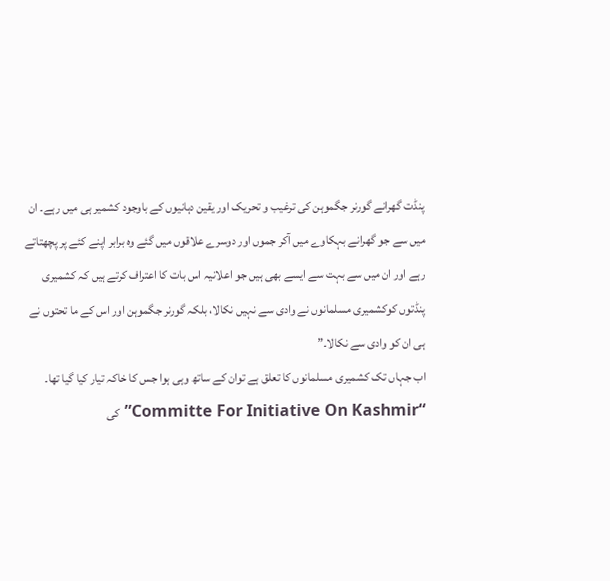پنڈت گھرانے گورنر جگموہن کی ترغیب و تحریک اور یقین دہانیوں کے باوجود کشمیر ہی میں رہے۔ ان میں سے جو گھرانے بہکاوے میں آکر جموں اور دوسرے علاقوں میں گئے وہ برابر اپنے کئے پر پچھتاتے رہے اور ان میں سے بہت سے ایسے بھی ہیں جو اعلانیہ اس بات کا اعتراف کرتے ہیں کہ کشمیری پنڈتوں کوکشمیری مسلمانوں نے وادی سے نہیں نکالا، بلکہ گورنر جگموہن اور اس کے ما تحتوں نے ہی ان کو وادی سے نکالا۔”
اب جہاں تک کشمیری مسلمانوں کا تعلق ہے توان کے ساتھ وہی ہوا جس کا خاکہ تیار کیا گیا تھا۔
“Committe For Initiative On Kashmir”کی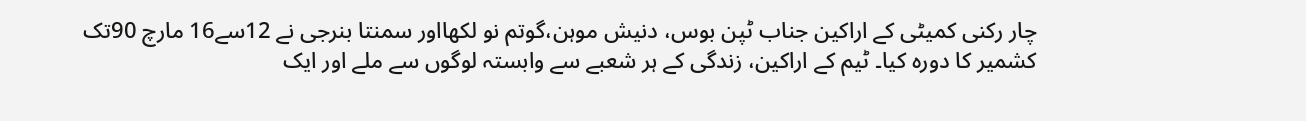چار رکنی کمیٹی کے اراکین جناب ٹپن بوس، دنیش موہن،گوتم نو لکھااور سمنتا بنرجی نے 12سے16 مارچ 90تک کشمیر کا دورہ کیا۔ ٹیم کے اراکین، زندگی کے ہر شعبے سے وابستہ لوگوں سے ملے اور ایک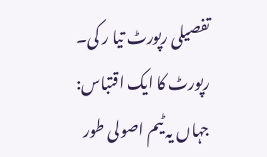تفصیلی رپورٹ تیا ر کی۔ رپورٹ کا ایک اقتباس:
جہاں یہ ٹیم اصولی طور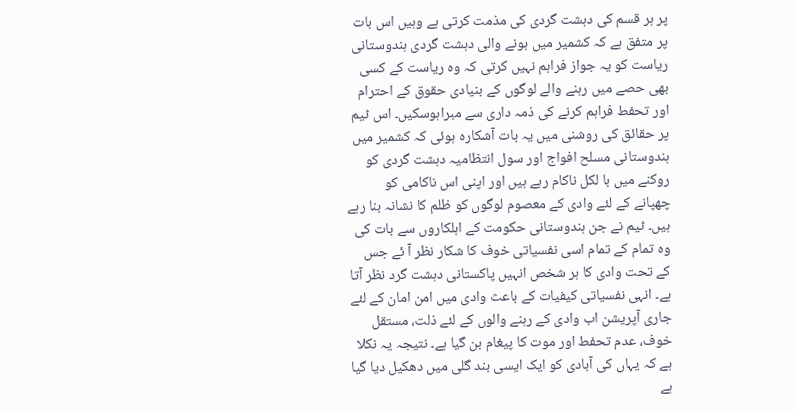پر ہر قسم کی دہشت گردی کی مذمت کرتی ہے وہیں اس بات پر متفق ہے کہ کشمیر میں ہونے والی دہشت گردی ہندوستانی ریاست کو یہ جواز فراہم نہیں کرتی کہ وہ ریاست کے کسی بھی حصے میں رہنے والے لوگوں کے بنیادی حقوق کے احترام اور تحفط فراہم کرنے کی ذمہ داری سے مبراہوسکیں۔ اس ٹیم پر حقائق کی روشنی میں یہ بات آشکارہ ہوئی کہ کشمیر میں ہندوستانی مسلح افواج اور سول انتظامیہ دہشت گردی کو روکنے میں با لکل ناکام رہے ہیں اور اپنی اس ناکامی کو چھپانے کے لئے وادی کے معصوم لوگوں کو ظلم کا نشانہ بنا رہے ہیں۔ ٹیم نے جن ہندوستانی حکومت کے اہلکاروں سے بات کی وہ تمام کے تمام اسی نفسیاتی خوف کا شکار نظر آ ئے جس کے تحت وادی کا ہر شخص انہیں پاکستانی دہشت گرد نظر آتا ہے۔ انہی نفسیاتی کیفیات کے باعث وادی میں امن امان کے لئے جاری آپریشن اب وادی کے رہنے والوں کے لئے ذلت، مستقل خوف، عدم تحفط اور موت کا پیغام بن گیا ہے۔ نتیجہ یہ نکلا ہے کہ یہاں کی آبادی کو ایک ایسی بند گلی میں دھکیل دیا گیا ہے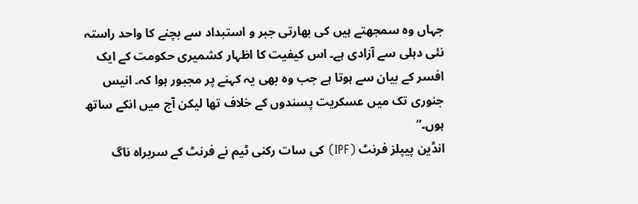جہاں وہ سمجھتے ہیں کی بھارتی جبر و استبداد سے بچنے کا واحد راستہ نئی دہلی سے آزادی ہے۔ اس کیفیت کا اظہار کشمیری حکومت کے ایک افسر کے بیان سے ہوتا ہے جب وہ بھی یہ کہنے پر مجبور ہوا کہ۔ انیس جنوری تک میں عسکریت پسندوں کے خلاف تھا لیکن آج میں انکے ساتھ ہوں۔”
انڈین پیپلز فرنٹ (IPF) کی سات رکنی ٹیم نے فرنٹ کے سربراہ ناگ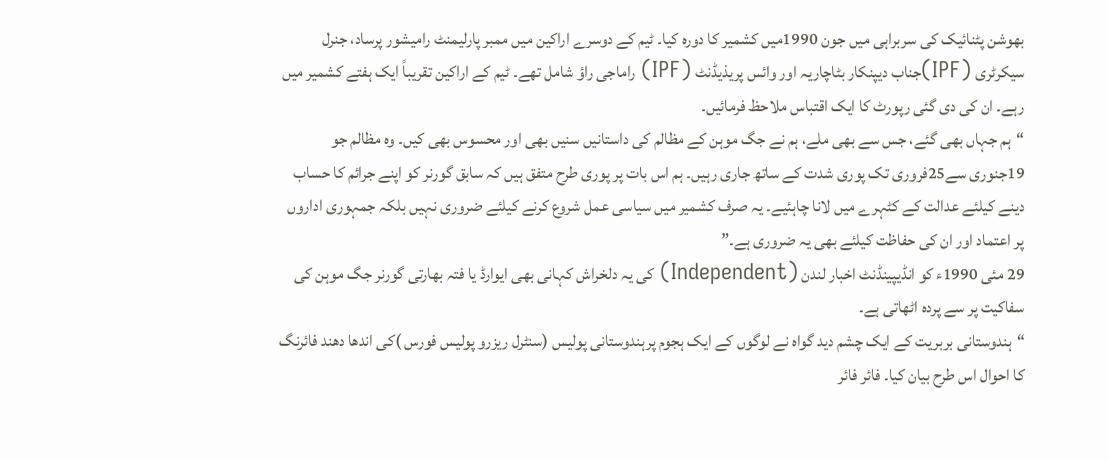بھوشن پٹنائیک کی سربراہی میں جون 1990میں کشمیر کا دورہ کیا۔ ٹیم کے دوسرے اراکین میں ممبر پارلیمنٹ رامیشور پرساد، جنرل سیکرٹری (IPF)جناب دیپنکار بٹاچاریہ اور وائس پریذیڈنٹ (IPF) راماجی راؤ شامل تھے۔ ٹیم کے اراکین تقریباً ایک ہفتے کشمیر میں رہے۔ ان کی دی گئی رپورٹ کا ایک اقتباس ملاحظ فرمائیں۔
“ہم جہاں بھی گئے، جس سے بھی ملے، ہم نے جگ موہن کے مظالم کی داستانیں سنیں بھی اور محسوس بھی کیں۔ وہ مظالم جو 19جنوری سے25فروری تک پوری شدت کے ساتھ جاری رہیں۔ ہم اس بات پر پوری طرح متفق ہیں کہ سابق گورنر کو اپنے جرائم کا حساب دینے کیلئے عدالت کے کٹہرے میں لانا چاہئیے۔ یہ صرف کشمیر میں سیاسی عمل شروع کرنے کیلئے ضروری نہیں بلکہ جمہوری اداروں پر اعتماد اور ان کی حفاظت کیلئے بھی یہ ضروری ہے۔”
29 مئی 1990ء کو انڈیپینڈنٹ اخبار لندن (Independent) کی یہ دلخراش کہانی بھی ایوارڈ یا فتہ بھارتی گورنر جگ موہن کی سفاکیت پر سے پردہ اٹھاتی ہے۔
“ہندوستانی بربریت کے ایک چشم دید گواہ نے لوگوں کے ایک ہجوم پرہندوستانی پولیس (سنٹرل ریزرو پولیس فورس )کی اندھا دھند فائرنگ کا احوال اس طرح بیان کیا۔ فائر فائر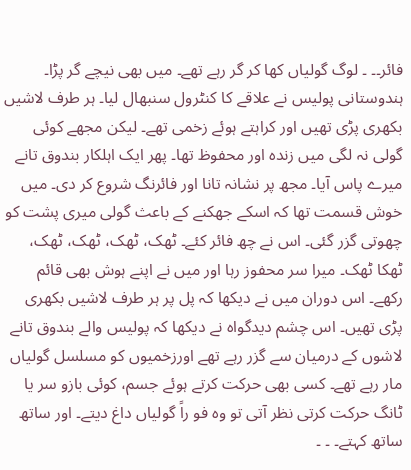فائر۔۔ ۔ لوگ گولیاں کھا کر گر رہے تھے۔ میں بھی نیچے گر پڑا۔ ہندوستانی پولیس نے علاقے کا کنٹرول سنبھال لیا۔ ہر طرف لاشیں بکھری پڑی تھیں اور کراہتے ہوئے زخمی تھے۔ لیکن مجھے کوئی گولی نہ لگی میں زندہ اور محفوظ تھا۔ پھر ایک اہلکار بندوق تانے میرے پاس آیا۔ مجھ پر نشانہ تانا اور فائرنگ شروع کر دی۔ میں خوش قسمت تھا کہ اسکے جھکنے کے باعث گولی میری پشت کو چھوتی گزر گئی۔ اس نے چھ فائر کئے۔ ٹھک، ٹھک، ٹھک، ٹھک، ٹھکا ٹھک۔ میرا سر محفوز رہا اور میں نے اپنے ہوش بھی قائم رکھے۔ اس دوران میں نے دیکھا کہ پل پر ہر طرف لاشیں بکھری پڑی تھیں۔ اس چشم دیدگواہ نے دیکھا کہ پولیس والے بندوق تانے لاشوں کے درمیان سے گزر رہے تھے اورزخمیوں کو مسلسل گولیاں مار رہے تھے۔ کسی بھی حرکت کرتے ہوئے جسم، کوئی بازو سر یا ٹانگ حرکت کرتی نظر آتی تو وہ فو راً گولیاں داغ دیتے۔ اور ساتھ ساتھ کہتے۔ ۔ ۔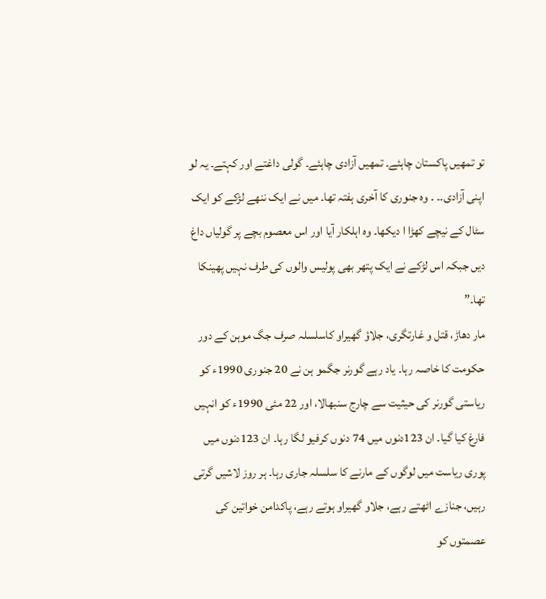تو تمھیں پاکستان چاہئے۔ تمھیں آزادی چاہئے۔ گولی داغتے اور کہتے۔ یہ لو اپنی آزادی۔۔ ۔ وہ جنوری کا آخری ہفتہ تھا۔ میں نے ایک ننھے لڑکے کو ایک سٹال کے نیچے کھڑا ا دیکھا۔ وہ اہلکار آیا اور اس معصوم بچے پر گولیاں داغ دیں جبکہ اس لڑکے نے ایک پتھر بھی پولیس والوں کی طرف نہیں پھینکا تھا۔”
مار دھاڑ، قتل و غارتگری، جلاؤ گھیراو کاسلسلہ صرف جگ موہن کے دور حکومت کا خاصہ رہا۔ یاد رہے گورنر جگمو ہن نے 20 جنوری 1990ء کو ریاستی گورنر کی حیثیت سے چارج سنبھالا، اور 22 مئی 1990ء کو انہیں فارغ کیا گیا۔ ان 123دنوں میں 74 دنوں کرفیو لگا رہا۔ ان 123دنوں میں پوری ریاست میں لوگوں کے مارنے کا سلسلہ جاری رہا۔ ہر روز لاشیں گرتی رہیں، جنازے اٹھتے رہے، جلاو گھیراو ہوتے رہے، پاکدامن خواتین کی عصمتوں کو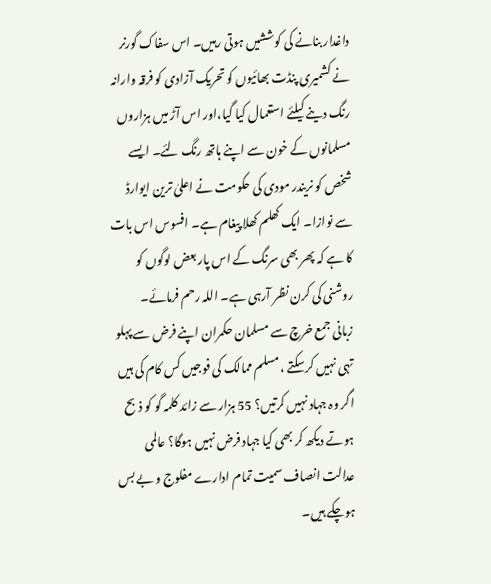داغدار بنانے کی کوششیں ہوتی رہیں۔ اس سفاک گورنر نے کشمیری پنڈت بھائیوں کو تحریک آزادی کو فرقہ وارانہ رنگ دینے کیلئے استعمال کیا گیا،اور اس آڑ میں ہزاروں مسلمانوں کے خون سے اپنے ہاتھ رنگ لئے۔ ایسے شخص کو نریندر مودی کی حکومت نے اعلیٰ ترین ایوارڈ سے نوازا۔ ایک کھلم کھلا پیغام ہے۔ افسوس اس بات کا ہے کہ پھر بھی سرنگ کے اس پار بعض لوگوں کو روشنی کی کرن نظر آرہی ہے۔ اللہ رحم فرمائے۔
زبانی جمع خرچ سے مسلمان حکمران اپنے فرض سے پہلو تہی نہیں کرسکتے ،مسلم ممالک کی فوجیں کس کام کی ہیں اگر وہ جہاد نہیں کرتیں؟ 55 ہزار سے زائد کلمہ گو کو ذبح ہوتے دیکھ کر بھی کیا جہاد فرض نہیں ہوگا؟ عالمی عدالت انصاف سمیت تمام ادارے مفلوج و بے بس ہوچکے ہیں۔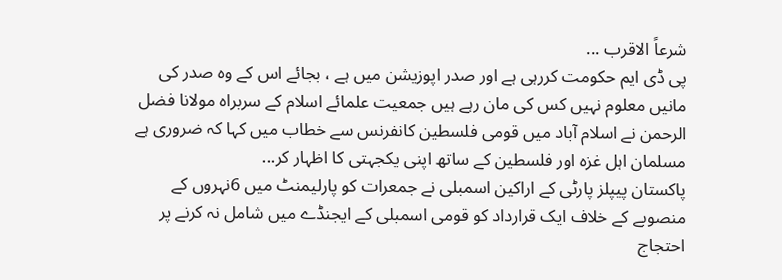شرعاً الاقرب ...
پی ڈی ایم حکومت کررہی ہے اور صدر اپوزیشن میں ہے ، بجائے اس کے وہ صدر کی مانیں معلوم نہیں کس کی مان رہے ہیں جمعیت علمائے اسلام کے سربراہ مولانا فضل الرحمن نے اسلام آباد میں قومی فلسطین کانفرنس سے خطاب میں کہا کہ ضروری ہے مسلمان اہل غزہ اور فلسطین کے ساتھ اپنی یکجہتی کا اظہار کر...
پاکستان پیپلز پارٹی کے اراکین اسمبلی نے جمعرات کو پارلیمنٹ میں 6نہروں کے منصوبے کے خلاف ایک قرارداد کو قومی اسمبلی کے ایجنڈے میں شامل نہ کرنے پر احتجاج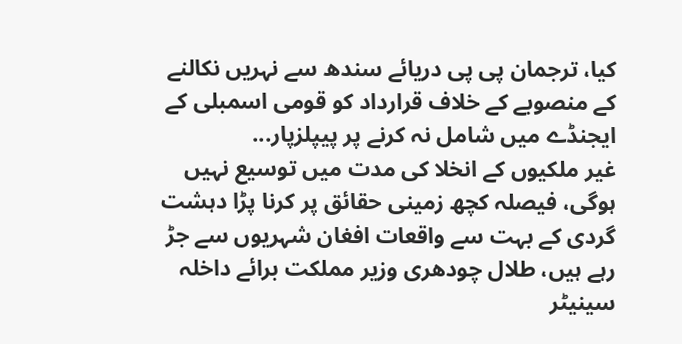کیا، ترجمان پی پی دریائے سندھ سے نہریں نکالنے کے منصوبے کے خلاف قرارداد کو قومی اسمبلی کے ایجنڈے میں شامل نہ کرنے پر پیپلزپار...
غیر ملکیوں کے انخلا کی مدت میں توسیع نہیں ہوگی، فیصلہ کچھ زمینی حقائق پر کرنا پڑا دہشت گردی کے بہت سے واقعات افغان شہریوں سے جڑ رہے ہیں، طلال چودھری وزیر مملکت برائے داخلہ سینیٹر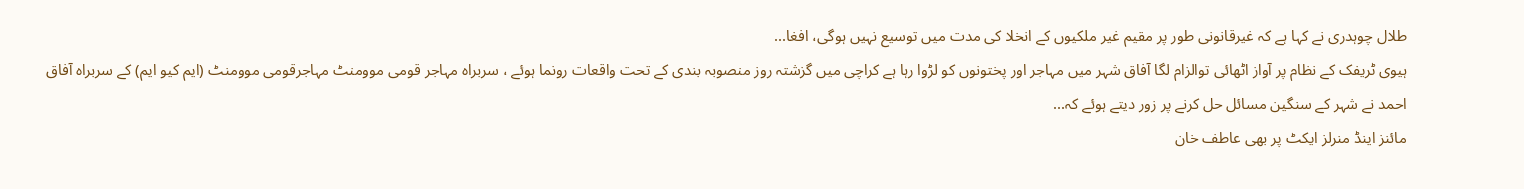طلال چوہدری نے کہا ہے کہ غیرقانونی طور پر مقیم غیر ملکیوں کے انخلا کی مدت میں توسیع نہیں ہوگی، افغا...
ہیوی ٹریفک کے نظام پر آواز اٹھائی توالزام لگا آفاق شہر میں مہاجر اور پختونوں کو لڑوا رہا ہے کراچی میں گزشتہ روز منصوبہ بندی کے تحت واقعات رونما ہوئے ، سربراہ مہاجر قومی موومنٹ مہاجرقومی موومنٹ (ایم کیو ایم) کے سربراہ آفاق احمد نے شہر کے سنگین مسائل حل کرنے پر زور دیتے ہوئے کہ...
مائنز اینڈ منرلز ایکٹ پر بھی عاطف خان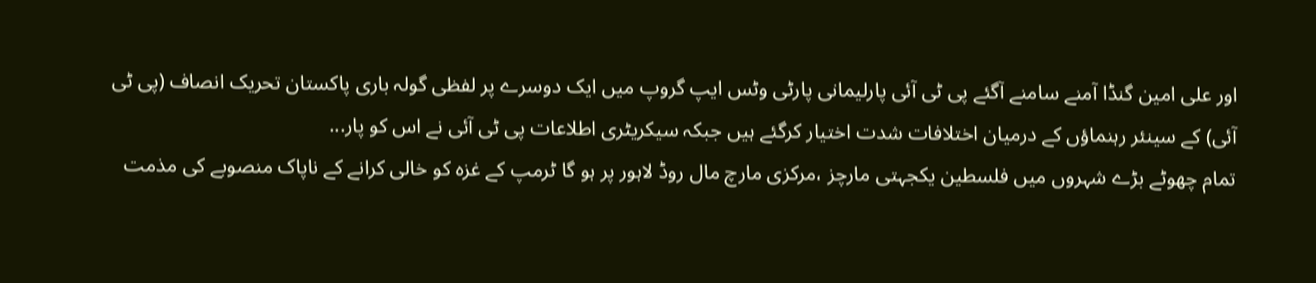اور علی امین گنڈا آمنے سامنے آگئے پی ٹی آئی پارلیمانی پارٹی وٹس ایپ گروپ میں ایک دوسرے پر لفظی گولہ باری پاکستان تحریک انصاف (پی ٹی آئی) کے سینئر رہنماؤں کے درمیان اختلافات شدت اختیار کرگئے ہیں جبکہ سیکریٹری اطلاعات پی ٹی آئی نے اس کو پار...
تمام چھوٹے بڑے شہروں میں فلسطین یکجہتی مارچز ،مرکزی مارچ مال روڈ لاہور پر ہو گا ٹرمپ کے غزہ کو خالی کرانے کے ناپاک منصوبے کی مذمت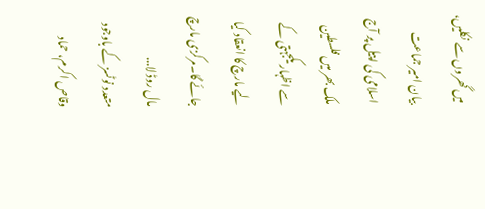میں گھروں سے نکلیں، بیان امیر جماعت اسلامی کی اپیل پر آج ملک بھر میں فلسطین سے اظہار یکجہتی کے لیے مارچ کا انعقاد کیا جائے گا۔مرکزی مارچ مال روڈ لا...
متعدد نوٹسز کے باوجود وقاص اکرم، حماد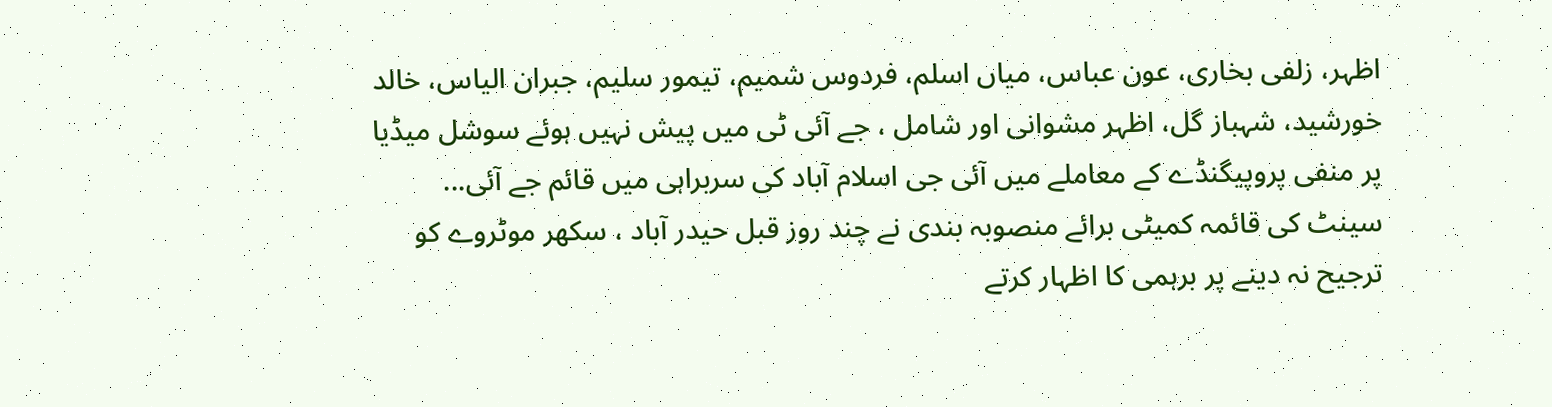اظہر، زلفی بخاری، عون عباس، میاں اسلم، فردوس شمیم، تیمور سلیم، جبران الیاس، خالد خورشید، شہباز گل، اظہر مشوانی اور شامل ، جے آئی ٹی میں پیش نہیں ہوئے سوشل میڈیا پر منفی پروپیگنڈے کے معاملے میں آئی جی اسلام آباد کی سربراہی میں قائم جے آئی...
سینٹ کی قائمہ کمیٹی برائے منصوبہ بندی نے چند روز قبل حیدر آباد ، سکھر موٹروے کو ترجیح نہ دینے پر برہمی کا اظہار کرتے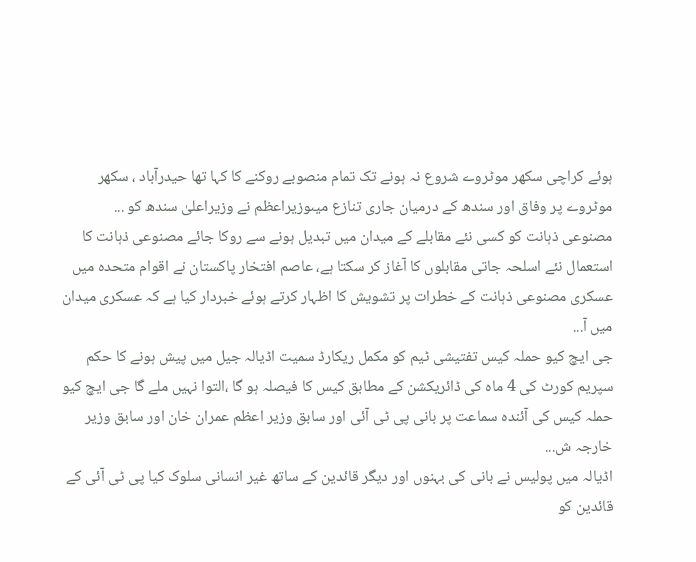ہوئے کراچی سکھر موٹروے شروع نہ ہونے تک تمام منصوبے روکنے کا کہا تھا حیدرآباد ، سکھر موٹروے پر وفاق اور سندھ کے درمیان جاری تنازع میںوزیراعظم نے وزیراعلیٰ سندھ کو ...
مصنوعی ذہانت کو کسی نئے مقابلے کے میدان میں تبدیل ہونے سے روکا جائے مصنوعی ذہانت کا استعمال نئے اسلحہ جاتی مقابلوں کا آغاز کر سکتا ہے، عاصم افتخار پاکستان نے اقوام متحدہ میں عسکری مصنوعی ذہانت کے خطرات پر تشویش کا اظہار کرتے ہوئے خبردار کیا ہے کہ عسکری میدان میں آ...
جی ایچ کیو حملہ کیس تفتیشی ٹیم کو مکمل ریکارڈ سمیت اڈیالہ جیل میں پیش ہونے کا حکم سپریم کورٹ کی 4 ماہ کی ڈائریکشن کے مطابق کیس کا فیصلہ ہو گا ،التوا نہیں ملے گا جی ایچ کیو حملہ کیس کی آئندہ سماعت پر بانی پی ٹی آئی اور سابق وزیر اعظم عمران خان اور سابق وزیر خارجہ ش...
اڈیالہ میں پولیس نے بانی کی بہنوں اور دیگر قائدین کے ساتھ غیر انسانی سلوک کیا پی ٹی آئی کے قائدین کو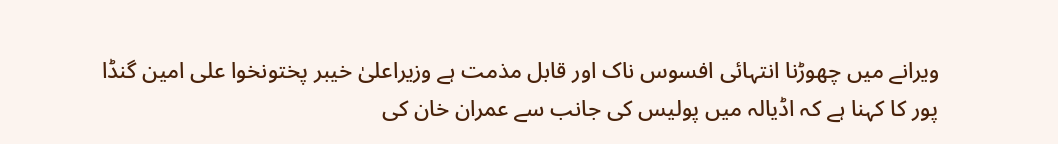ویرانے میں چھوڑنا انتہائی افسوس ناک اور قابل مذمت ہے وزیراعلیٰ خیبر پختونخوا علی امین گنڈا پور کا کہنا ہے کہ اڈیالہ میں پولیس کی جانب سے عمران خان کی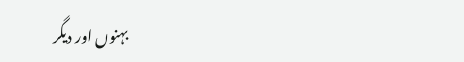بہنوں اور دیگر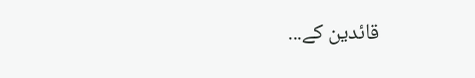قائدین کے...